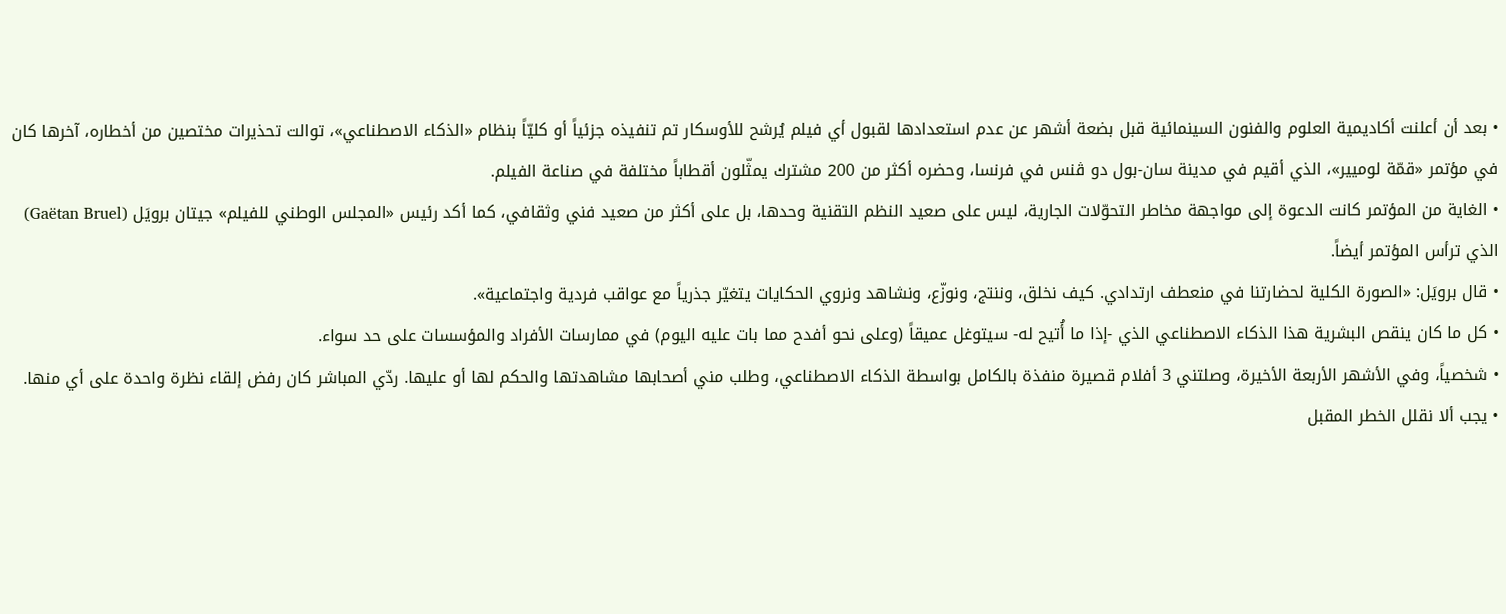• بعد أن أعلنت أكاديمية العلوم والفنون السينمائية قبل بضعة أشهر عن عدم استعدادها لقبول أي فيلم يُرشح للأوسكار تم تنفيذه جزئياً أو كليّاً بنظام «الذكاء الاصطناعي»، توالت تحذيرات مختصين من أخطاره، آخرها كان في مؤتمر «قمّة لوميير»، الذي أقيم في مدينة سان-بول دو ڤنس في فرنسا، وحضره أكثر من 200 مشترك يمثّلون أقطاباً مختلفة في صناعة الفيلم.
• الغاية من المؤتمر كانت الدعوة إلى مواجهة مخاطر التحوّلات الجارية، ليس على صعيد النظم التقنية وحدها، بل على أكثر من صعيد فني وثقافي، كما أكد رئيس «المجلس الوطني للفيلم» جيتان برويَل (Gaëtan Bruel) الذي ترأس المؤتمر أيضاً.
• قال برويَل: «الصورة الكلية لحضارتنا في منعطف ارتدادي. كيف نخلق، وننتج، ونوزّع، ونشاهد ونروي الحكايات يتغيّر جذرياً مع عواقب فردية واجتماعية».
• كل ما كان ينقص البشرية هذا الذكاء الاصطناعي الذي -إذا ما أُتيح له- سيتوغل عميقاً (وعلى نحو أفدح مما بات عليه اليوم) في ممارسات الأفراد والمؤسسات على حد سواء.
• شخصياً، وفي الأشهر الأربعة الأخيرة، وصلتني 3 أفلام قصيرة منفذة بالكامل بواسطة الذكاء الاصطناعي، وطلب مني أصحابها مشاهدتها والحكم لها أو عليها. ردّي المباشر كان رفض إلقاء نظرة واحدة على أي منها.
• يجب ألا نقلل الخطر المقبل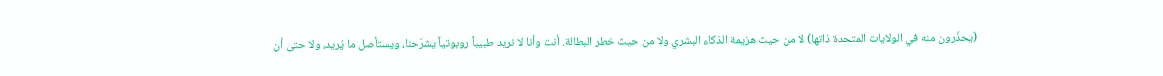(يحذّرون منه في الولايات المتحدة ذاتها) لا من حيث هزيمة الذكاء البشري ولا من حيث خطر البطالة. أنت وأنا لا نريد طبيباً روبوتياً يشرّحنا، ويستأصل ما يُريد، ولا حتى أن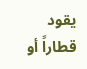يقود قطاراً أو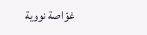غوّاصة نووية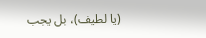(يا لطيف)، بل يجب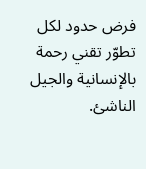فرض حدود لكل تطوّر تقني رحمة بالإنسانية والجيل الناشئ.